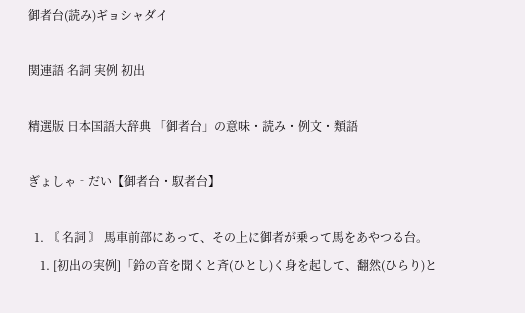御者台(読み)ギョシャダイ

関連語 名詞 実例 初出

精選版 日本国語大辞典 「御者台」の意味・読み・例文・類語

ぎょしゃ‐だい【御者台・馭者台】

  1. 〘 名詞 〙 馬車前部にあって、その上に御者が乗って馬をあやつる台。
    1. [初出の実例]「鈴の音を聞くと斉(ひとし)く身を起して、翻然(ひらり)と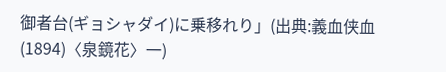御者台(ギョシャダイ)に乗移れり」(出典:義血侠血(1894)〈泉鏡花〉一)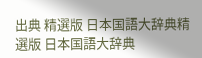出典 精選版 日本国語大辞典精選版 日本国語大辞典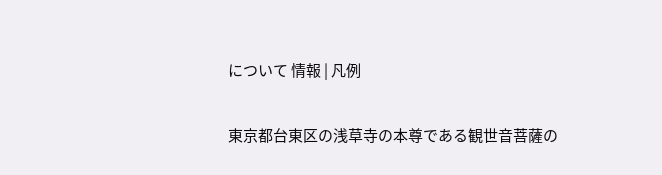について 情報 | 凡例

東京都台東区の浅草寺の本尊である観世音菩薩の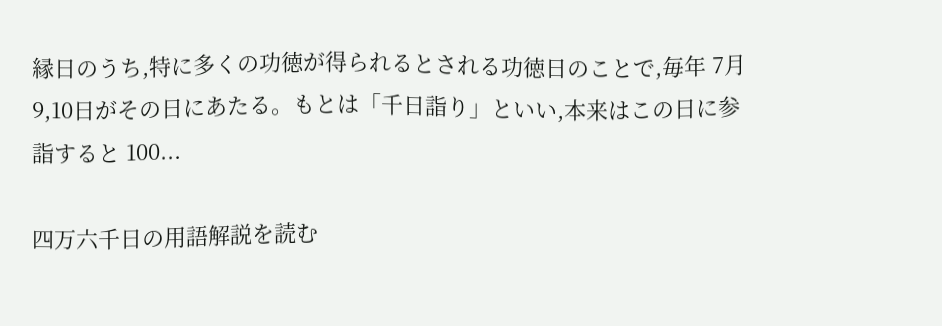縁日のうち,特に多くの功徳が得られるとされる功徳日のことで,毎年 7月9,10日がその日にあたる。もとは「千日詣り」といい,本来はこの日に参詣すると 100...

四万六千日の用語解説を読む